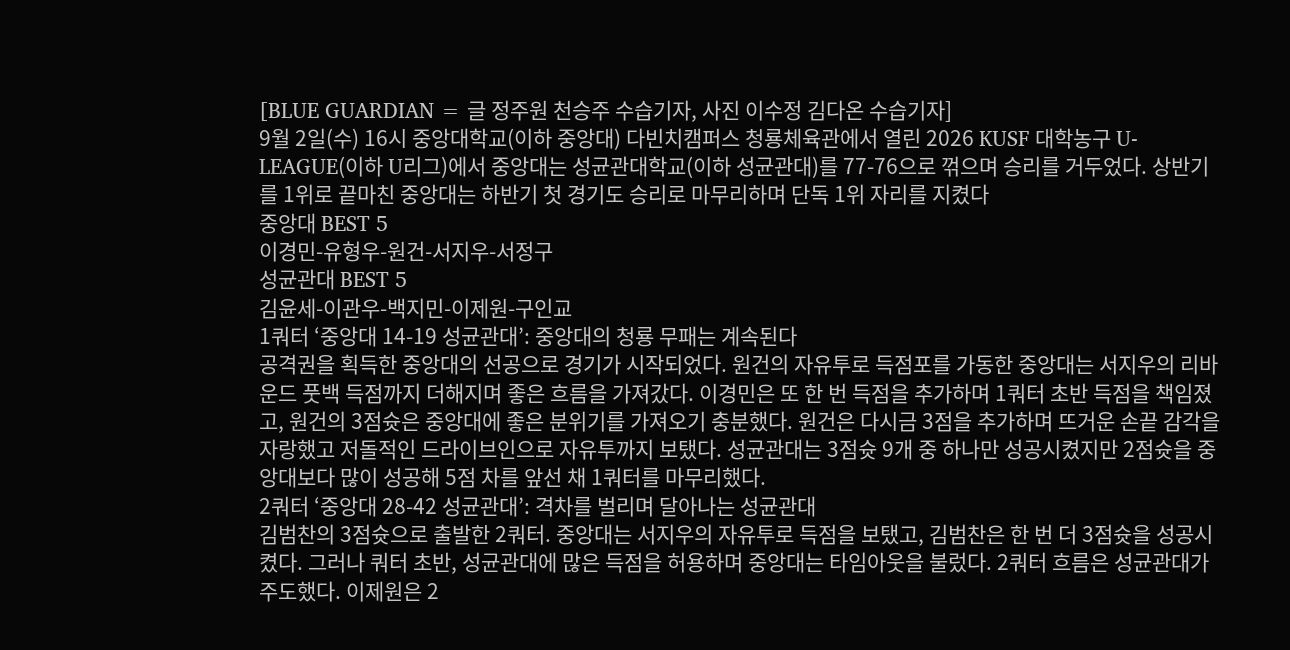[BLUE GUARDIAN = 글 정주원 천승주 수습기자, 사진 이수정 김다온 수습기자]
9월 2일(수) 16시 중앙대학교(이하 중앙대) 다빈치캠퍼스 청룡체육관에서 열린 2026 KUSF 대학농구 U-LEAGUE(이하 U리그)에서 중앙대는 성균관대학교(이하 성균관대)를 77-76으로 꺾으며 승리를 거두었다. 상반기를 1위로 끝마친 중앙대는 하반기 첫 경기도 승리로 마무리하며 단독 1위 자리를 지켰다
중앙대 BEST 5
이경민-유형우-원건-서지우-서정구
성균관대 BEST 5
김윤세-이관우-백지민-이제원-구인교
1쿼터 ‘중앙대 14-19 성균관대’: 중앙대의 청룡 무패는 계속된다
공격권을 획득한 중앙대의 선공으로 경기가 시작되었다. 원건의 자유투로 득점포를 가동한 중앙대는 서지우의 리바운드 풋백 득점까지 더해지며 좋은 흐름을 가져갔다. 이경민은 또 한 번 득점을 추가하며 1쿼터 초반 득점을 책임졌고, 원건의 3점슛은 중앙대에 좋은 분위기를 가져오기 충분했다. 원건은 다시금 3점을 추가하며 뜨거운 손끝 감각을 자랑했고 저돌적인 드라이브인으로 자유투까지 보탰다. 성균관대는 3점슛 9개 중 하나만 성공시켰지만 2점슛을 중앙대보다 많이 성공해 5점 차를 앞선 채 1쿼터를 마무리했다.
2쿼터 ‘중앙대 28-42 성균관대’: 격차를 벌리며 달아나는 성균관대
김범찬의 3점슛으로 출발한 2쿼터. 중앙대는 서지우의 자유투로 득점을 보탰고, 김범찬은 한 번 더 3점슛을 성공시켰다. 그러나 쿼터 초반, 성균관대에 많은 득점을 허용하며 중앙대는 타임아웃을 불렀다. 2쿼터 흐름은 성균관대가 주도했다. 이제원은 2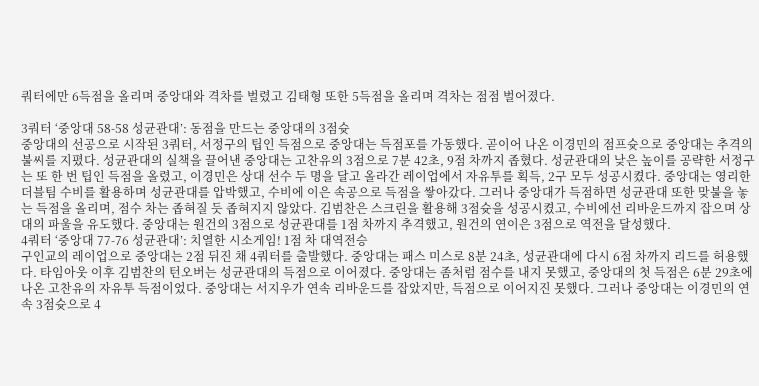쿼터에만 6득점을 올리며 중앙대와 격차를 벌렸고 김태형 또한 5득점을 올리며 격차는 점점 벌어졌다.

3쿼터 ‘중앙대 58-58 성균관대’: 동점을 만드는 중앙대의 3점슛
중앙대의 선공으로 시작된 3쿼터, 서정구의 팁인 득점으로 중앙대는 득점포를 가동했다. 곧이어 나온 이경민의 점프슛으로 중앙대는 추격의 불씨를 지폈다. 성균관대의 실책을 끌어낸 중앙대는 고찬유의 3점으로 7분 42초, 9점 차까지 좁혔다. 성균관대의 낮은 높이를 공략한 서정구는 또 한 번 팁인 득점을 올렸고, 이경민은 상대 선수 두 명을 달고 올라간 레이업에서 자유투를 획득, 2구 모두 성공시켰다. 중앙대는 영리한 더블팀 수비를 활용하며 성균관대를 압박했고, 수비에 이은 속공으로 득점을 쌓아갔다. 그러나 중앙대가 득점하면 성균관대 또한 맞불을 놓는 득점을 올리며, 점수 차는 좁혀질 듯 좁혀지지 않았다. 김범찬은 스크린을 활용해 3점슛을 성공시켰고, 수비에선 리바운드까지 잡으며 상대의 파울을 유도했다. 중앙대는 원건의 3점으로 성균관대를 1점 차까지 추격했고, 원건의 연이은 3점으로 역전을 달성했다.
4쿼터 ‘중앙대 77-76 성균관대’: 치열한 시소게임! 1점 차 대역전승
구인교의 레이업으로 중앙대는 2점 뒤진 채 4쿼터를 출발했다. 중앙대는 패스 미스로 8분 24초, 성균관대에 다시 6점 차까지 리드를 허용했다. 타임아웃 이후 김범찬의 턴오버는 성균관대의 득점으로 이어졌다. 중앙대는 좀처럼 점수를 내지 못했고, 중앙대의 첫 득점은 6분 29초에 나온 고찬유의 자유투 득점이었다. 중앙대는 서지우가 연속 리바운드를 잡았지만, 득점으로 이어지진 못했다. 그러나 중앙대는 이경민의 연속 3점슛으로 4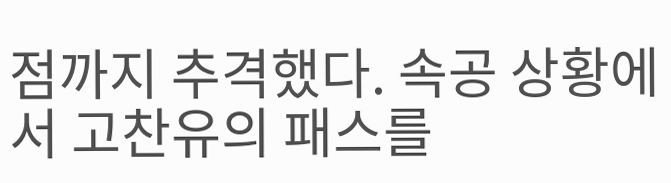점까지 추격했다. 속공 상황에서 고찬유의 패스를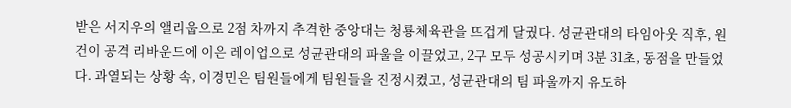받은 서지우의 앨리웁으로 2점 차까지 추격한 중앙대는 청룡체육관을 뜨겁게 달궜다. 성균관대의 타임아웃 직후, 원건이 공격 리바운드에 이은 레이업으로 성균관대의 파울을 이끌었고, 2구 모두 성공시키며 3분 31초, 동점을 만들었다. 과열되는 상황 속, 이경민은 팀원들에게 팀원들을 진정시켰고, 성균관대의 팀 파울까지 유도하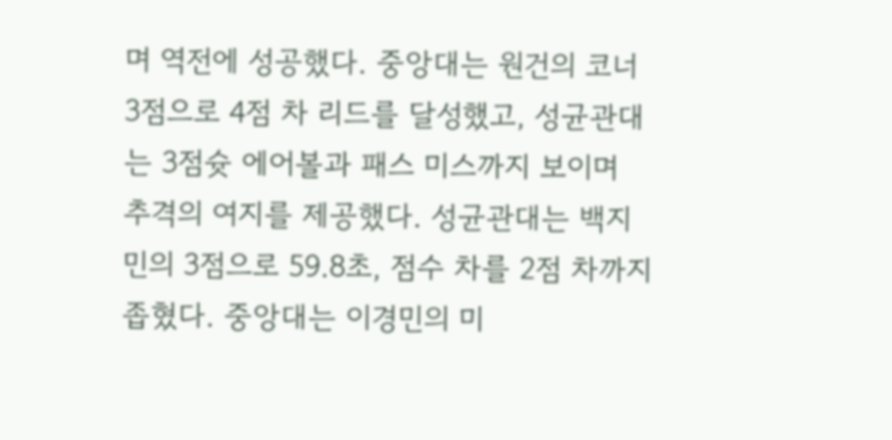며 역전에 성공했다. 중앙대는 원건의 코너 3점으로 4점 차 리드를 달성했고, 성균관대는 3점슛 에어볼과 패스 미스까지 보이며 추격의 여지를 제공했다. 성균관대는 백지민의 3점으로 59.8초, 점수 차를 2점 차까지 좁혔다. 중앙대는 이경민의 미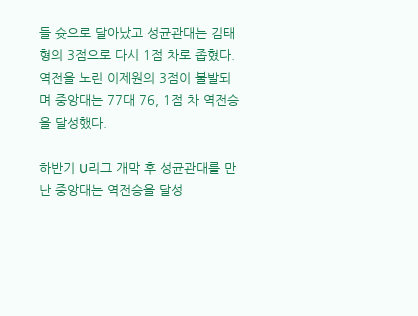들 슛으로 달아났고 성균관대는 김태형의 3점으로 다시 1점 차로 좁혔다. 역전을 노린 이제원의 3점이 불발되며 중앙대는 77대 76, 1점 차 역전승을 달성했다.

하반기 U리그 개막 후 성균관대를 만난 중앙대는 역전승을 달성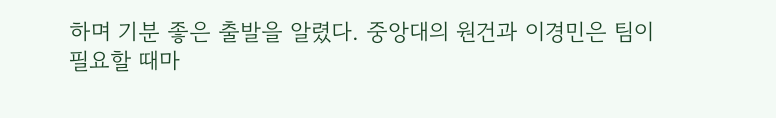하며 기분 좋은 출발을 알렸다. 중앙대의 원건과 이경민은 팀이 필요할 때마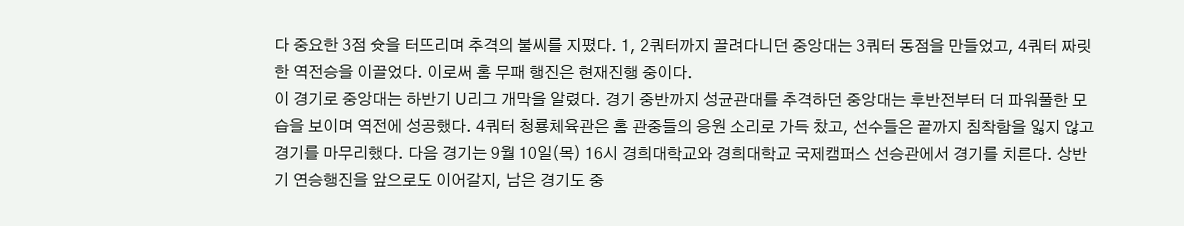다 중요한 3점 슛을 터뜨리며 추격의 불씨를 지폈다. 1, 2쿼터까지 끌려다니던 중앙대는 3쿼터 동점을 만들었고, 4쿼터 짜릿한 역전승을 이끌었다. 이로써 홈 무패 행진은 현재진행 중이다.
이 경기로 중앙대는 하반기 U리그 개막을 알렸다. 경기 중반까지 성균관대를 추격하던 중앙대는 후반전부터 더 파워풀한 모습을 보이며 역전에 성공했다. 4쿼터 청룡체육관은 홈 관중들의 응원 소리로 가득 찼고, 선수들은 끝까지 침착함을 잃지 않고 경기를 마무리했다. 다음 경기는 9월 10일(목) 16시 경희대학교와 경희대학교 국제캠퍼스 선승관에서 경기를 치른다. 상반기 연승행진을 앞으로도 이어갈지, 남은 경기도 중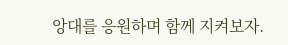앙대를 응원하며 함께 지켜보자.